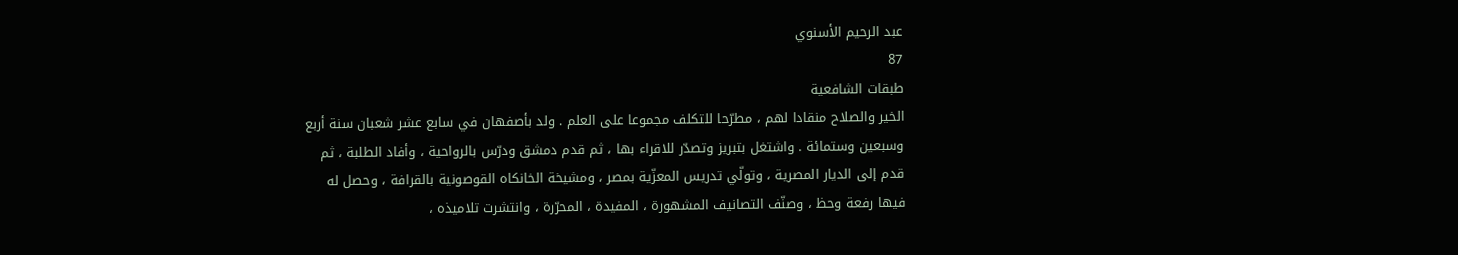عبد الرحيم الأسنوي
87
طبقات الشافعية
الخير والصلاح منقادا لهم ، مطرّحا للتكلف مجموعا على العلم . ولد بأصفهان في سابع عشر شعبان سنة أربع وسبعين وستمائة . واشتغل بتبريز وتصدّر للاقراء بها ، ثم قدم دمشق ودرّس بالرواحية ، وأفاد الطلبة ، ثم قدم إلى الديار المصرية ، وتولّي تدريس المعزّية بمصر ، ومشيخة الخانكاه القوصونية بالقرافة ، وحصل له فيها رفعة وحظ ، وصنّف التصانيف المشهورة ، المفيدة ، المحرّرة ، وانتشرت تلاميذه ،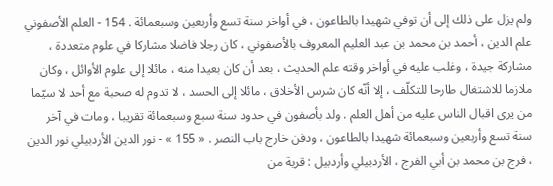ولم يزل على ذلك إلى أن توفي شهيدا بالطاعون ، في أواخر سنة تسع وأربعين وسبعمائة . 154 - العلم الأصفوني علم الدين ، أحمد بن محمد بن عبد العليم المعروف بالأصفوني ، كان رجلا فاضلا مشاركا في علوم متعددة ، مشاركة جيدة ، وغلب عليه في أواخر وقته علم الحديث ، بعد أن كان بعيدا منه ، مائلا إلى علوم الأوائل ، وكان ملازما للاشتغال طارحا للتكلّف ، إلا أنّه كان شرس الأخلاق ، مائلا إلى الحسد ، لا تدوم له صحبة مع أحد لا سيّما من يرى اقبال الناس عليه من أهل العلم . ولد بأصفون في حدود سنة سبع وسبعمائة تقريبا ، ومات في آخر سنة تسع وأربعين وسبعمائة شهيدا بالطاعون ، ودفن خارج باب النصر . « 155 » - نور الدين الأردبيلي نور الدين ، فرج بن محمد بن أبي الفرج ، الأردبيلي وأردبيل : قرية من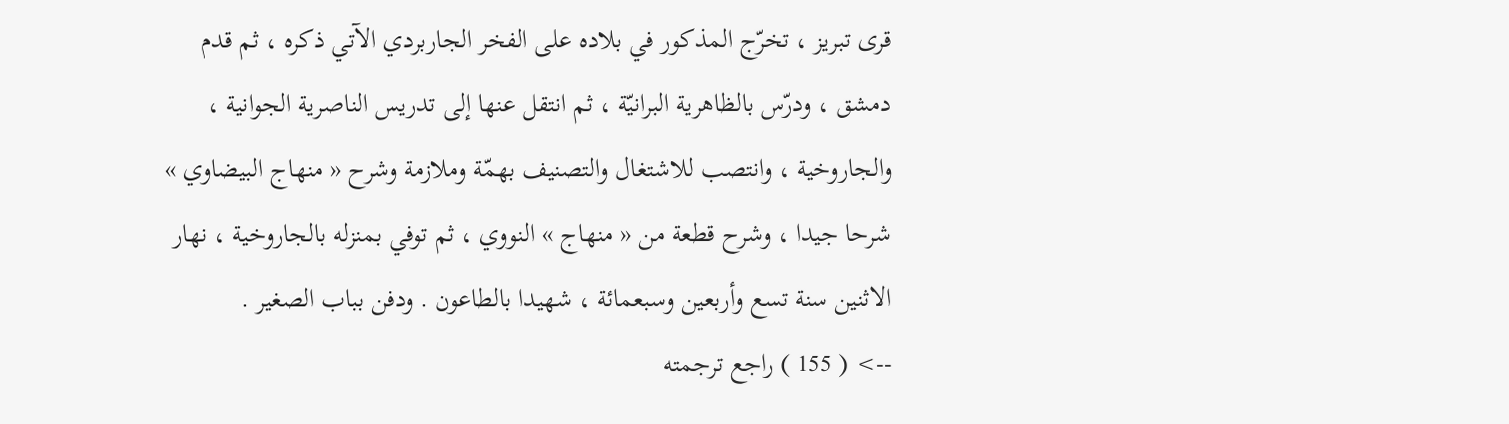قرى تبريز ، تخرّج المذكور في بلاده على الفخر الجاربردي الآتي ذكره ، ثم قدم دمشق ، ودرّس بالظاهرية البرانيّة ، ثم انتقل عنها إلى تدريس الناصرية الجوانية ، والجاروخية ، وانتصب للاشتغال والتصنيف بهمّة وملازمة وشرح « منهاج البيضاوي » شرحا جيدا ، وشرح قطعة من « منهاج » النووي ، ثم توفي بمنزله بالجاروخية ، نهار الاثنين سنة تسع وأربعين وسبعمائة ، شهيدا بالطاعون . ودفن بباب الصغير .
--> ( 155 ) راجع ترجمته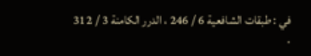في : طبقات الشافعية 6 / 246 ، الدرر الكامنة 3 / 312 .